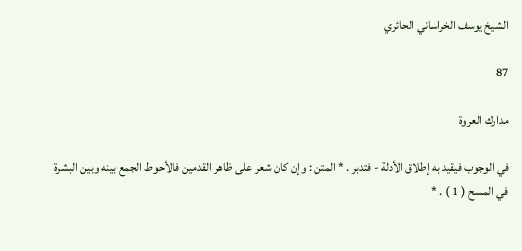الشيخ يوسف الخراساني الحائري

87

مدارك العروة

في الوجوب فيقيد به إطلاق الأدلة - فتدبر . * المتن : وإن كان شعر على ظاهر القدمين فالأحوط الجمع بينه وبين البشرة في المسح ( 1 ) . *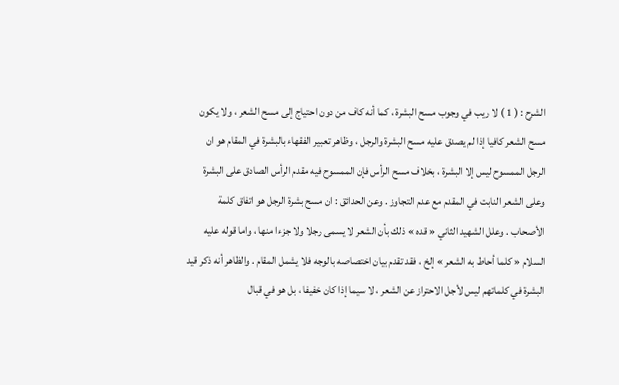الشرح : ( 1 ) لا ريب في وجوب مسح البشرة ، كما أنه كاف من دون احتياج إلى مسح الشعر ، ولا يكون مسح الشعر كافيا إذا لم يصدق عليه مسح البشرة والرجل ، وظاهر تعبير الفقهاء بالبشرة في المقام هو ان الرجل الممسوح ليس إلا البشرة ، بخلاف مسح الرأس فإن الممسوح فيه مقدم الرأس الصادق على البشرة وعلى الشعر النابت في المقدم مع عدم التجاوز . وعن الحدائق : ان مسح بشرة الرجل هو اتفاق كلمة الأصحاب . وعلل الشهيد الثاني « قده » ذلك بأن الشعر لا يسمى رجلا ولا جزءا منها ، واما قوله عليه السلام « كلما أحاط به الشعر » إلخ ، فقد تقدم بيان اختصاصه بالوجه فلا يشمل المقام . والظاهر أنه ذكر قيد البشرة في كلماتهم ليس لأجل الاحتراز عن الشعر ، لا سيما إذا كان خفيفا ، بل هو في قبال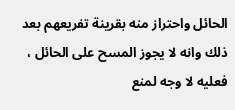الحائل واحتراز منه بقرينة تفريعهم بعد ذلك وانه لا يجوز المسح على الحائل ، فعليه لا وجه لمنع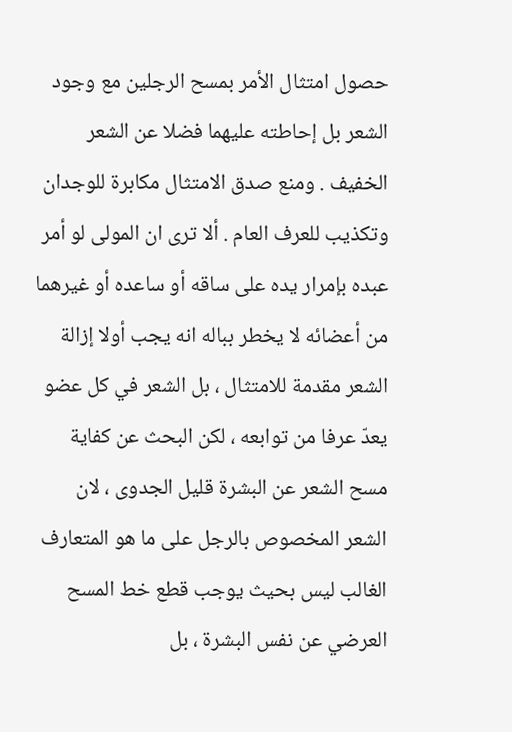حصول امتثال الأمر بمسح الرجلين مع وجود الشعر بل إحاطته عليهما فضلا عن الشعر الخفيف . ومنع صدق الامتثال مكابرة للوجدان وتكذيب للعرف العام . ألا ترى ان المولى لو أمر عبده بإمرار يده على ساقه أو ساعده أو غيرهما من أعضائه لا يخطر بباله انه يجب أولا إزالة الشعر مقدمة للامتثال ، بل الشعر في كل عضو يعدّ عرفا من توابعه ، لكن البحث عن كفاية مسح الشعر عن البشرة قليل الجدوى ، لان الشعر المخصوص بالرجل على ما هو المتعارف الغالب ليس بحيث يوجب قطع خط المسح العرضي عن نفس البشرة ، بل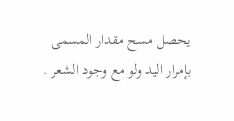يحصل مسح مقدار المسمى بإمرار اليد ولو مع وجود الشعر .